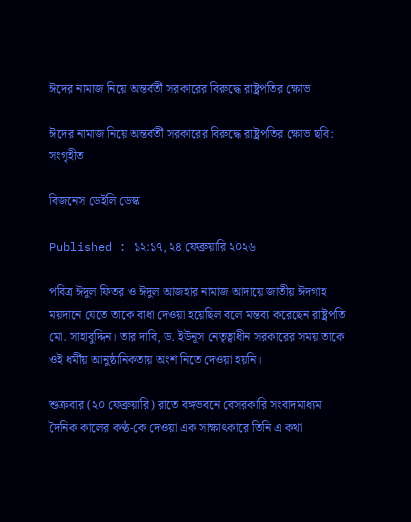ঈদের নামাজ নিয়ে অন্তর্বর্তী সরকারের বিরুদ্ধে রাষ্ট্রপতির ক্ষোভ

ঈদের নামাজ নিয়ে অন্তর্বর্তী সরকারের বিরুদ্ধে রাষ্ট্রপতির ক্ষোভ ছবি: সংগৃহীত

বিজনেস ডেইলি ডেস্ক

Published : ১২:১৭, ২৪ ফেব্রুয়ারি ২০২৬

পবিত্র ঈদুল ফিতর ও ঈদুল আজহার নামাজ আদায়ে জাতীয় ঈদগাহ ময়দানে যেতে তাকে বাধা দেওয়া হয়েছিল বলে মন্তব্য করেছেন রাষ্ট্রপতি মো. সাহাবুদ্দিন। তার দাবি, ড. ইউনূস নেতৃত্বাধীন সরকারের সময় তাকে ওই ধর্মীয় আনুষ্ঠানিকতায় অংশ নিতে দেওয়া হয়নি।

শুক্রবার (২০ ফেব্রুয়ারি) রাতে বঙ্গভবনে বেসরকারি সংবাদমাধ্যম দৈনিক কালের কণ্ঠ-কে দেওয়া এক সাক্ষাৎকারে তিনি এ কথা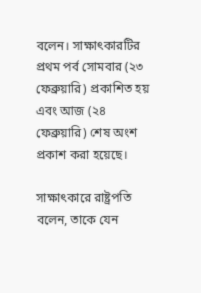বলেন। সাক্ষাৎকারটির প্রথম পর্ব সোমবার (২৩ ফেব্রুয়ারি) প্রকাশিত হয় এবং আজ (২৪ ফেব্রুয়ারি) শেষ অংশ প্রকাশ করা হয়েছে।

সাক্ষাৎকারে রাষ্ট্রপতি বলেন, তাকে যেন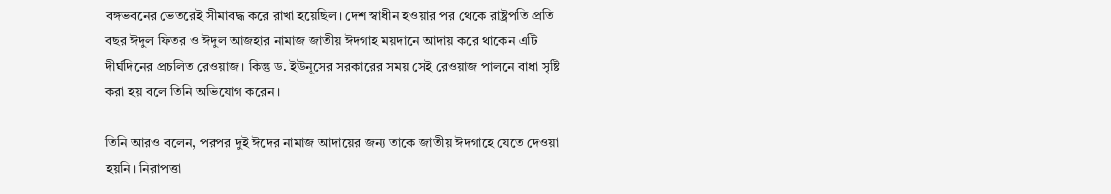বঙ্গভবনের ভেতরেই সীমাবদ্ধ করে রাখা হয়েছিল। দেশ স্বাধীন হওয়ার পর থেকে রাষ্ট্রপতি প্রতি বছর ঈদুল ফিতর ও ঈদুল আজহার নামাজ জাতীয় ঈদগাহ ময়দানে আদায় করে থাকেন এটি দীর্ঘদিনের প্রচলিত রেওয়াজ। কিন্তু ড. ইউনূসের সরকারের সময় সেই রেওয়াজ পালনে বাধা সৃষ্টি করা হয় বলে তিনি অভিযোগ করেন।

তিনি আরও বলেন, পরপর দুই ঈদের নামাজ আদায়ের জন্য তাকে জাতীয় ঈদগাহে যেতে দেওয়া হয়নি। নিরাপত্তা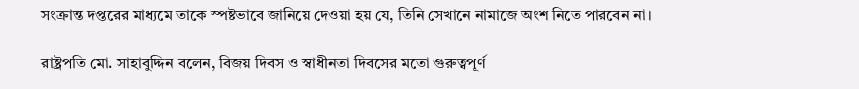সংক্রান্ত দপ্তরের মাধ্যমে তাকে স্পষ্টভাবে জানিয়ে দেওয়া হয় যে, তিনি সেখানে নামাজে অংশ নিতে পারবেন না।

রাষ্ট্রপতি মো. সাহাবুদ্দিন বলেন, বিজয় দিবস ও স্বাধীনতা দিবসের মতো গুরুত্বপূর্ণ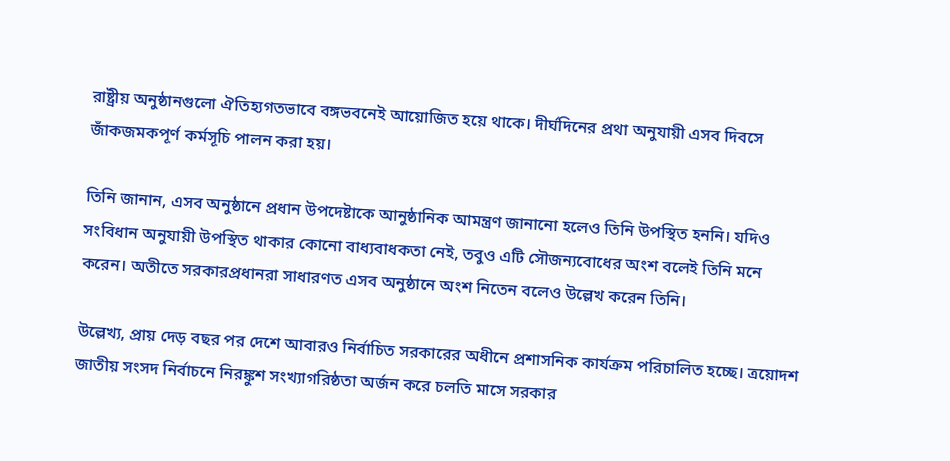রাষ্ট্রীয় অনুষ্ঠানগুলো ঐতিহ্যগতভাবে বঙ্গভবনেই আয়োজিত হয়ে থাকে। দীর্ঘদিনের প্রথা অনুযায়ী এসব দিবসে জাঁকজমকপূর্ণ কর্মসূচি পালন করা হয়।

তিনি জানান, এসব অনুষ্ঠানে প্রধান উপদেষ্টাকে আনুষ্ঠানিক আমন্ত্রণ জানানো হলেও তিনি উপস্থিত হননি। যদিও সংবিধান অনুযায়ী উপস্থিত থাকার কোনো বাধ্যবাধকতা নেই, তবুও এটি সৌজন্যবোধের অংশ বলেই তিনি মনে করেন। অতীতে সরকারপ্রধানরা সাধারণত এসব অনুষ্ঠানে অংশ নিতেন বলেও উল্লেখ করেন তিনি।

উল্লেখ্য, প্রায় দেড় বছর পর দেশে আবারও নির্বাচিত সরকারের অধীনে প্রশাসনিক কার্যক্রম পরিচালিত হচ্ছে। ত্রয়োদশ জাতীয় সংসদ নির্বাচনে নিরঙ্কুশ সংখ্যাগরিষ্ঠতা অর্জন করে চলতি মাসে সরকার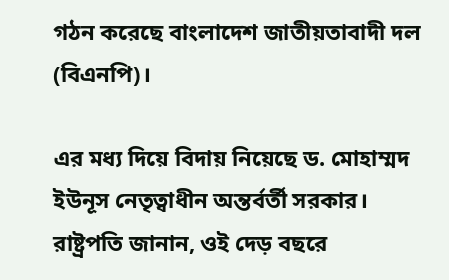গঠন করেছে বাংলাদেশ জাতীয়তাবাদী দল (বিএনপি)।

এর মধ্য দিয়ে বিদায় নিয়েছে ড. মোহাম্মদ ইউনূস নেতৃত্বাধীন অন্তর্বর্তী সরকার। রাষ্ট্রপতি জানান, ওই দেড় বছরে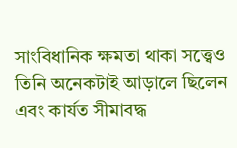সাংবিধানিক ক্ষমতা থাকা সত্ত্বেও তিনি অনেকটাই আড়ালে ছিলেন এবং কার্যত সীমাবদ্ধ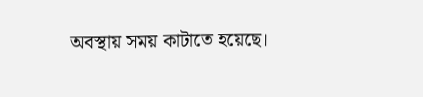অবস্থায় সময় কাটাতে হয়েছে।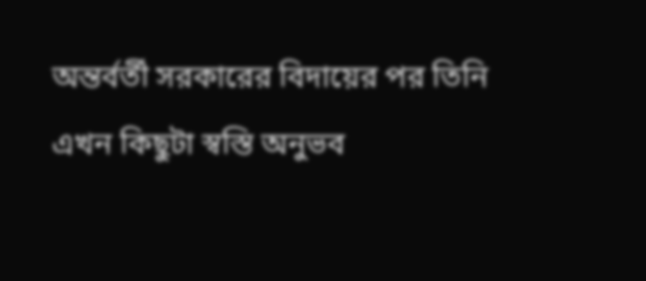অন্তর্বর্তী সরকারের বিদায়ের পর তিনি এখন কিছুটা স্বস্তি অনুভব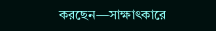করছেন—সাক্ষাৎকারে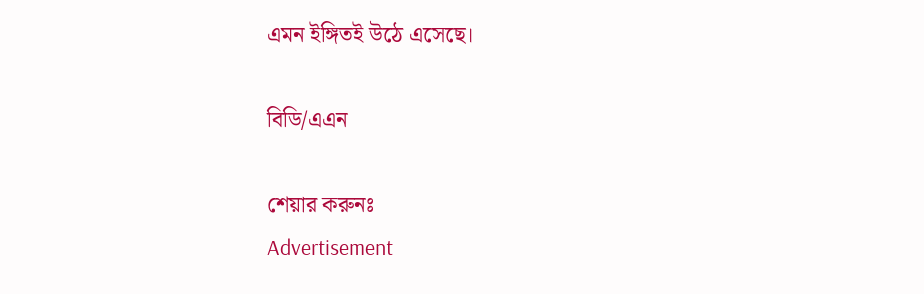এমন ইঙ্গিতই উঠে এসেছে।

বিডি/এএন

শেয়ার করুনঃ
Advertisement